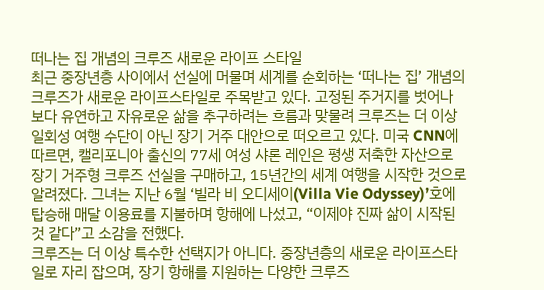떠나는 집 개념의 크루즈 새로운 라이프 스타일
최근 중장년층 사이에서 선실에 머물며 세계를 순회하는 ‘떠나는 집’ 개념의 크루즈가 새로운 라이프스타일로 주목받고 있다. 고정된 주거지를 벗어나 보다 유연하고 자유로운 삶을 추구하려는 흐름과 맞물려 크루즈는 더 이상 일회성 여행 수단이 아닌 장기 거주 대안으로 떠오르고 있다. 미국 CNN에 따르면, 캘리포니아 출신의 77세 여성 샤론 레인은 평생 저축한 자산으로 장기 거주형 크루즈 선실을 구매하고, 15년간의 세계 여행을 시작한 것으로 알려졌다. 그녀는 지난 6월 ‘빌라 비 오디세이(Villa Vie Odyssey)’호에 탑승해 매달 이용료를 지불하며 항해에 나섰고, “이제야 진짜 삶이 시작된 것 같다”고 소감을 전했다.
크루즈는 더 이상 특수한 선택지가 아니다. 중장년층의 새로운 라이프스타일로 자리 잡으며, 장기 항해를 지원하는 다양한 크루즈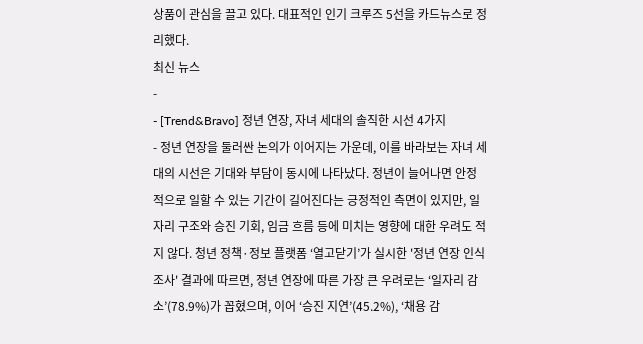상품이 관심을 끌고 있다. 대표적인 인기 크루즈 5선을 카드뉴스로 정리했다.
최신 뉴스
-
- [Trend&Bravo] 정년 연장, 자녀 세대의 솔직한 시선 4가지
- 정년 연장을 둘러싼 논의가 이어지는 가운데, 이를 바라보는 자녀 세대의 시선은 기대와 부담이 동시에 나타났다. 정년이 늘어나면 안정적으로 일할 수 있는 기간이 길어진다는 긍정적인 측면이 있지만, 일자리 구조와 승진 기회, 임금 흐름 등에 미치는 영향에 대한 우려도 적지 않다. 청년 정책·정보 플랫폼 ‘열고닫기’가 실시한 '정년 연장 인식 조사' 결과에 따르면, 정년 연장에 따른 가장 큰 우려로는 ‘일자리 감소’(78.9%)가 꼽혔으며, 이어 ‘승진 지연’(45.2%), ‘채용 감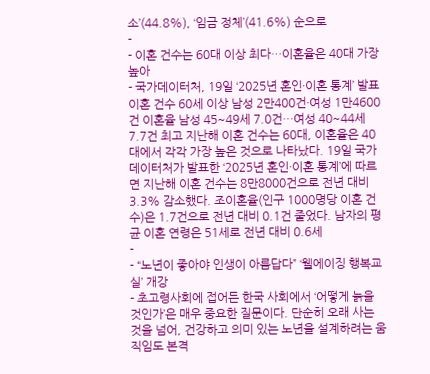소’(44.8%), ‘임금 정체’(41.6%) 순으로
-
- 이혼 건수는 60대 이상 최다…이혼율은 40대 가장 높아
- 국가데이터처, 19일 ‘2025년 혼인·이혼 통계’ 발표 이혼 건수 60세 이상 남성 2만400건·여성 1만4600건 이혼율 남성 45~49세 7.0건…여성 40~44세 7.7건 최고 지난해 이혼 건수는 60대, 이혼율은 40대에서 각각 가장 높은 것으로 나타났다. 19일 국가데이터처가 발표한 ‘2025년 혼인·이혼 통계’에 따르면 지난해 이혼 건수는 8만8000건으로 전년 대비 3.3% 감소했다. 조이혼율(인구 1000명당 이혼 건수)은 1.7건으로 전년 대비 0.1건 줄었다. 남자의 평균 이혼 연령은 51세로 전년 대비 0.6세
-
- “노년이 좋아야 인생이 아름답다” ‘웰에이징 행복교실’ 개강
- 초고령사회에 접어든 한국 사회에서 ‘어떻게 늙을 것인가’은 매우 중요한 질문이다. 단순히 오래 사는 것을 넘어, 건강하고 의미 있는 노년을 설계하려는 움직임도 본격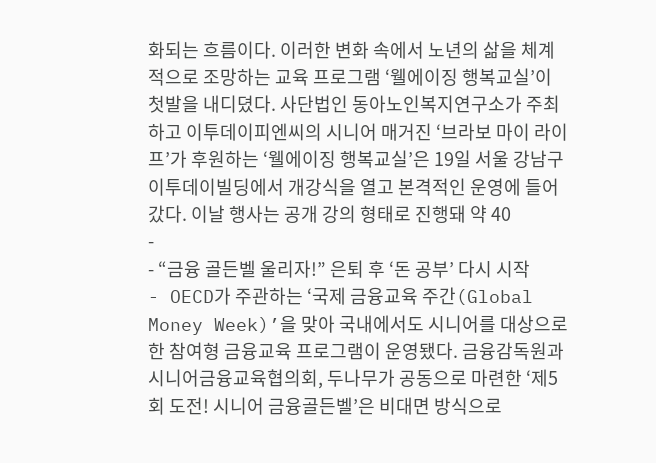화되는 흐름이다. 이러한 변화 속에서 노년의 삶을 체계적으로 조망하는 교육 프로그램 ‘웰에이징 행복교실’이 첫발을 내디뎠다. 사단법인 동아노인복지연구소가 주최하고 이투데이피엔씨의 시니어 매거진 ‘브라보 마이 라이프’가 후원하는 ‘웰에이징 행복교실’은 19일 서울 강남구 이투데이빌딩에서 개강식을 열고 본격적인 운영에 들어갔다. 이날 행사는 공개 강의 형태로 진행돼 약 40
-
- “금융 골든벨 울리자!” 은퇴 후 ‘돈 공부’ 다시 시작
- OECD가 주관하는 ‘국제 금융교육 주간(Global Money Week)’을 맞아 국내에서도 시니어를 대상으로 한 참여형 금융교육 프로그램이 운영됐다. 금융감독원과 시니어금융교육협의회, 두나무가 공동으로 마련한 ‘제5회 도전! 시니어 금융골든벨’은 비대면 방식으로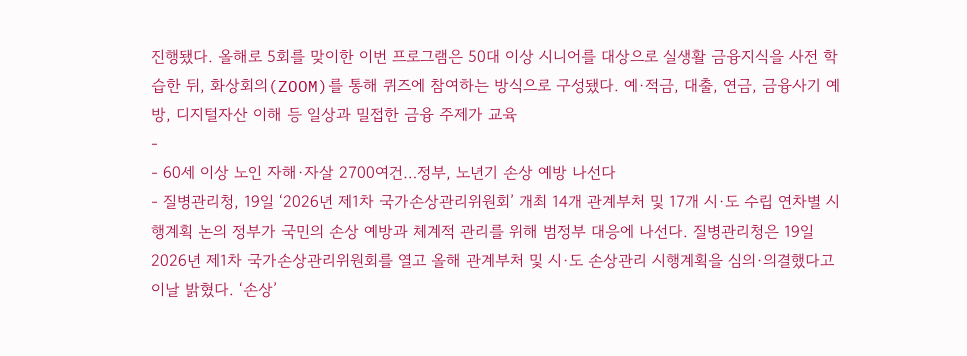진행됐다. 올해로 5회를 맞이한 이번 프로그램은 50대 이상 시니어를 대상으로 실생활 금융지식을 사전 학습한 뒤, 화상회의(ZOOM)를 통해 퀴즈에 참여하는 방식으로 구성됐다. 예·적금, 대출, 연금, 금융사기 예방, 디지털자산 이해 등 일상과 밀접한 금융 주제가 교육
-
- 60세 이상 노인 자해·자살 2700여건…정부, 노년기 손상 예방 나선다
- 질병관리청, 19일 ‘2026년 제1차 국가손상관리위원회’ 개최 14개 관계부처 및 17개 시·도 수립 연차별 시행계획 논의 정부가 국민의 손상 예방과 체계적 관리를 위해 범정부 대응에 나선다. 질병관리청은 19일 2026년 제1차 국가손상관리위원회를 열고 올해 관계부처 및 시·도 손상관리 시행계획을 심의·의결했다고 이날 밝혔다. ‘손상’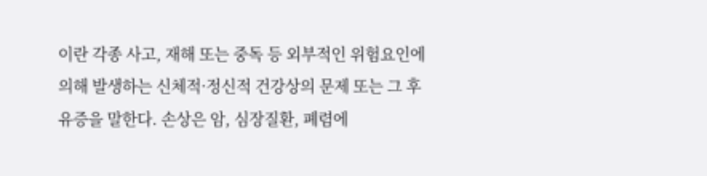이란 각종 사고, 재해 또는 중독 등 외부적인 위험요인에 의해 발생하는 신체적·정신적 건강상의 문제 또는 그 후유증을 말한다. 손상은 암, 심장질환, 폐렴에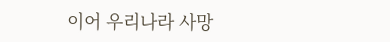이어 우리나라 사망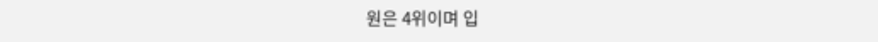원은 4위이며 입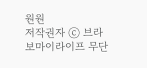원원
저작권자 ⓒ 브라보마이라이프 무단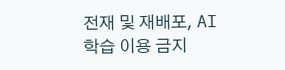전재 및 재배포, AI학습 이용 금지